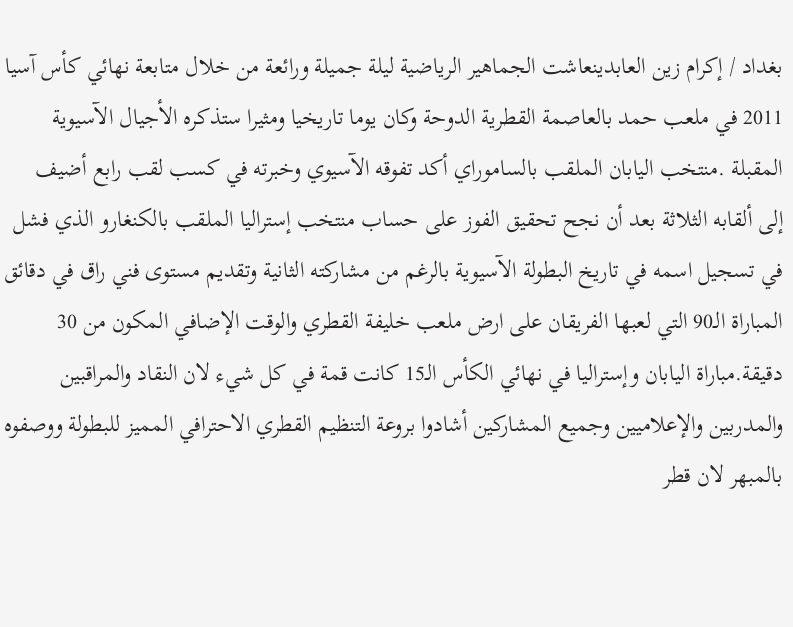بغداد / إكرام زين العابدينعاشت الجماهير الرياضية ليلة جميلة ورائعة من خلال متابعة نهائي كأس آسيا 2011 في ملعب حمد بالعاصمة القطرية الدوحة وكان يوما تاريخيا ومثيرا ستذكره الأجيال الآسيوية المقبلة .منتخب اليابان الملقب بالساموراي أكد تفوقه الآسيوي وخبرته في كسب لقب رابع أضيف
إلى ألقابه الثلاثة بعد أن نجح تحقيق الفوز على حساب منتخب إستراليا الملقب بالكنغارو الذي فشل في تسجيل اسمه في تاريخ البطولة الآسيوية بالرغم من مشاركته الثانية وتقديم مستوى فني راق في دقائق المباراة الـ90 التي لعبها الفريقان على ارض ملعب خليفة القطري والوقت الإضافي المكون من 30 دقيقة.مباراة اليابان وإستراليا في نهائي الكأس الـ15 كانت قمة في كل شيء لان النقاد والمراقبين والمدربين والإعلاميين وجميع المشاركين أشادوا بروعة التنظيم القطري الاحترافي المميز للبطولة ووصفوه بالمبهر لان قطر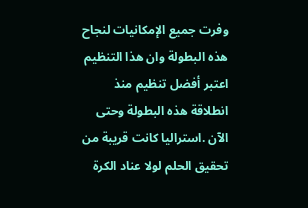وفرت جميع الإمكانيات لنجاح هذه البطولة وان هذا التنظيم اعتبر أفضل تنظيم منذ انطلاقة هذه البطولة وحتى الآن .استراليا كانت قريبة من تحقيق الحلم لولا عناد الكرة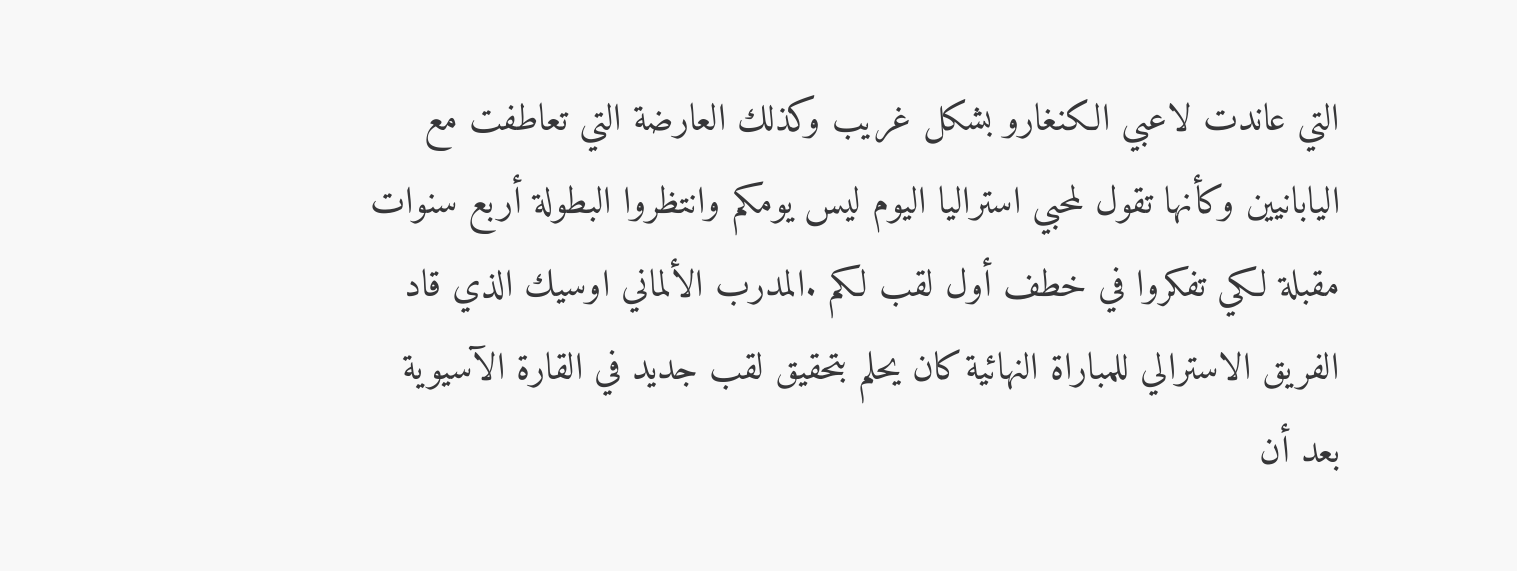التي عاندت لاعبي الكنغارو بشكل غريب وكذلك العارضة التي تعاطفت مع اليابانيين وكأنها تقول لمحبي استراليا اليوم ليس يومكم وانتظروا البطولة أربع سنوات مقبلة لكي تفكروا في خطف أول لقب لكم .المدرب الألماني اوسيك الذي قاد الفريق الاسترالي للمباراة النهائية كان يحلم بتحقيق لقب جديد في القارة الآسيوية بعد أن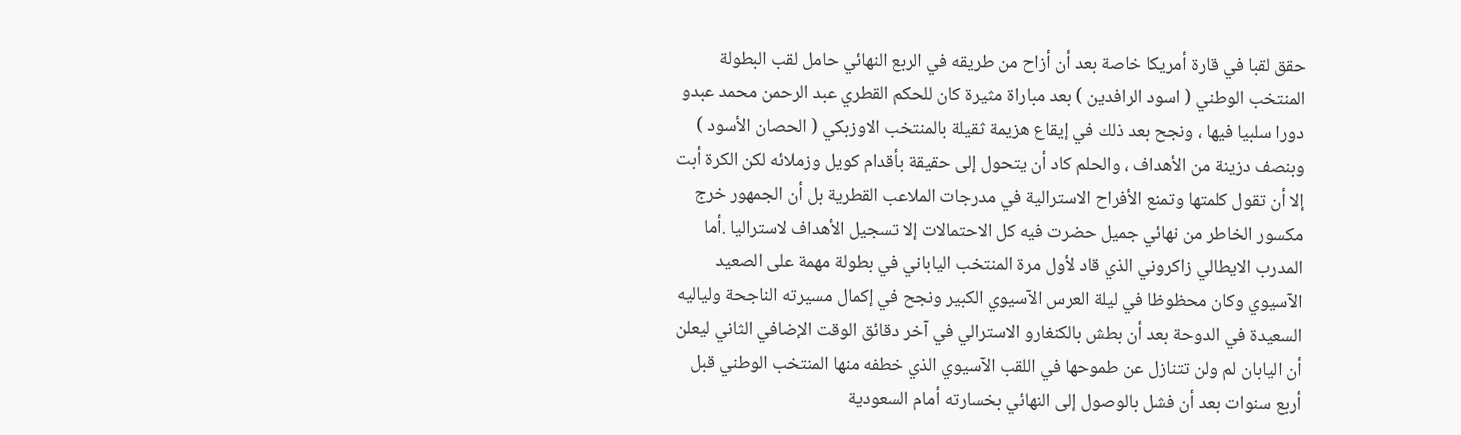حقق لقبا في قارة أمريكا خاصة بعد أن أزاح من طريقه في الربع النهائي حامل لقب البطولة المنتخب الوطني ( اسود الرافدين ) بعد مباراة مثيرة كان للحكم القطري عبد الرحمن محمد عبدو دورا سلبيا فيها ، ونجح بعد ذلك في إيقاع هزيمة ثقيلة بالمنتخب الاوزبكي ( الحصان الأسود ) وبنصف دزينة من الأهداف ، والحلم كاد أن يتحول إلى حقيقة بأقدام كويل وزملائه لكن الكرة أبت إلا أن تقول كلمتها وتمنع الأفراح الاسترالية في مدرجات الملاعب القطرية بل أن الجمهور خرج مكسور الخاطر من نهائي جميل حضرت فيه كل الاحتمالات إلا تسجيل الأهداف لاستراليا .أما المدرب الايطالي زاكروني الذي قاد لأول مرة المنتخب الياباني في بطولة مهمة على الصعيد الآسيوي وكان محظوظا في ليلة العرس الآسيوي الكبير ونجح في إكمال مسيرته الناجحة ولياليه السعيدة في الدوحة بعد أن بطش بالكنغارو الاسترالي في آخر دقائق الوقت الإضافي الثاني ليعلن أن اليابان لم ولن تتنازل عن طموحها في اللقب الآسيوي الذي خطفه منها المنتخب الوطني قبل أربع سنوات بعد أن فشل بالوصول إلى النهائي بخسارته أمام السعودية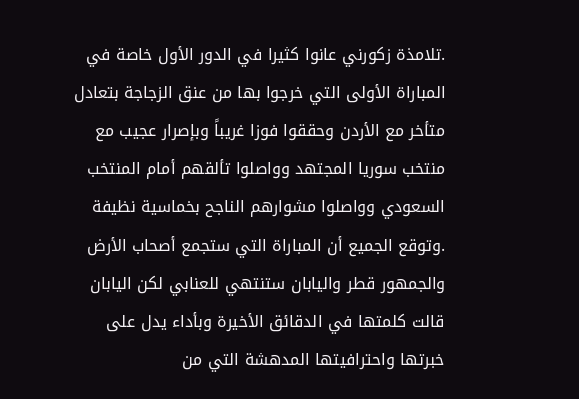.تلامذة زكورني عانوا كثيرا في الدور الأول خاصة في المباراة الأولى التي خرجوا بها من عنق الزجاجة بتعادل متأخر مع الأردن وحققوا فوزا غريباً وبإصرار عجيب مع منتخب سوريا المجتهد وواصلوا تألقهم أمام المنتخب السعودي وواصلوا مشوارهم الناجح بخماسية نظيفة .وتوقع الجميع أن المباراة التي ستجمع أصحاب الأرض والجمهور قطر واليابان ستنتهي للعنابي لكن اليابان قالت كلمتها في الدقائق الأخيرة وبأداء يدل على خبرتها واحترافيتها المدهشة التي من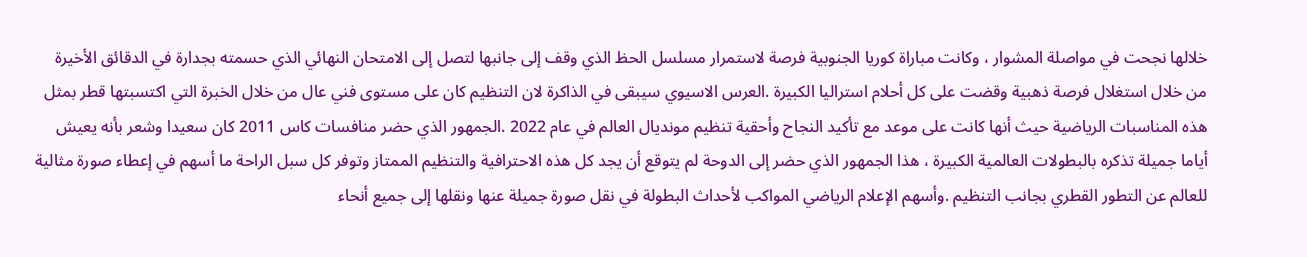خلالها نجحت في مواصلة المشوار ، وكانت مباراة كوريا الجنوبية فرصة لاستمرار مسلسل الحظ الذي وقف إلى جانبها لتصل إلى الامتحان النهائي الذي حسمته بجدارة في الدقائق الأخيرة من خلال استغلال فرصة ذهبية وقضت على كل أحلام استراليا الكبيرة .العرس الاسيوي سيبقى في الذاكرة لان التنظيم كان على مستوى فني عال من خلال الخبرة التي اكتسبتها قطر بمثل هذه المناسبات الرياضية حيث أنها كانت على موعد مع تأكيد النجاح وأحقية تنظيم مونديال العالم في عام 2022 .الجمهور الذي حضر منافسات كاس 2011 كان سعيدا وشعر بأنه يعيش أياما جميلة تذكره بالبطولات العالمية الكبيرة ، هذا الجمهور الذي حضر إلى الدوحة لم يتوقع أن يجد كل هذه الاحترافية والتنظيم الممتاز وتوفر كل سبل الراحة ما أسهم في إعطاء صورة مثالية للعالم عن التطور القطري بجانب التنظيم .وأسهم الإعلام الرياضي المواكب لأحداث البطولة في نقل صورة جميلة عنها ونقلها إلى جميع أنحاء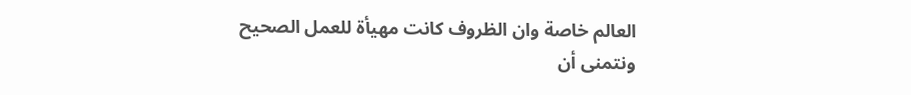العالم خاصة وان الظروف كانت مهيأة للعمل الصحيح ونتمنى أن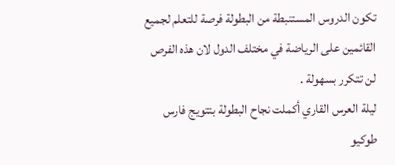تكون الدروس المستنبطة من البطولة فرصة للتعلم لجميع القائمين على الرياضة في مختلف الدول لان هذه الفرص لن تتكرر بسهولة .
ليلة العرس القاري أكملت نجاح البطولة بتتويج فارس طوكيو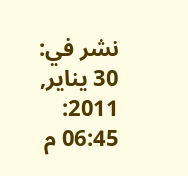نشر في: 30 يناير, 2011: 06:45 م